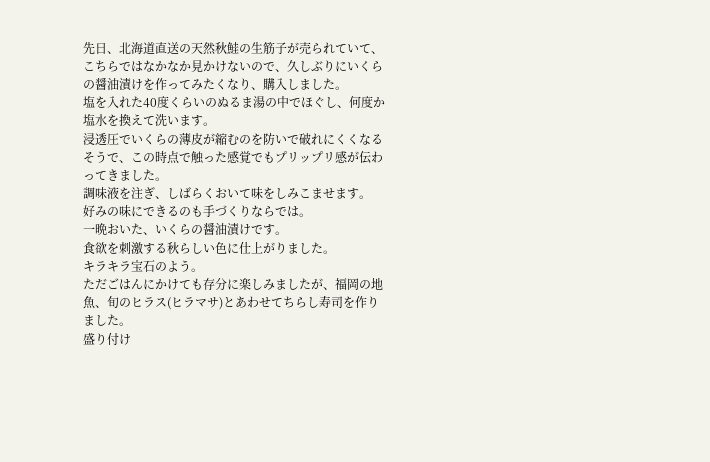先日、北海道直送の天然秋鮭の生筋子が売られていて、こちらではなかなか見かけないので、久しぶりにいくらの醤油漬けを作ってみたくなり、購入しました。
塩を入れた40度くらいのぬるま湯の中でほぐし、何度か塩水を換えて洗います。
浸透圧でいくらの薄皮が縮むのを防いで破れにくくなるそうで、この時点で触った感覚でもプリップリ感が伝わってきました。
調味液を注ぎ、しばらくおいて味をしみこませます。
好みの味にできるのも手づくりならでは。
一晩おいた、いくらの醤油漬けです。
食欲を刺激する秋らしい色に仕上がりました。
キラキラ宝石のよう。
ただごはんにかけても存分に楽しみましたが、福岡の地魚、旬のヒラス(ヒラマサ)とあわせてちらし寿司を作りました。
盛り付け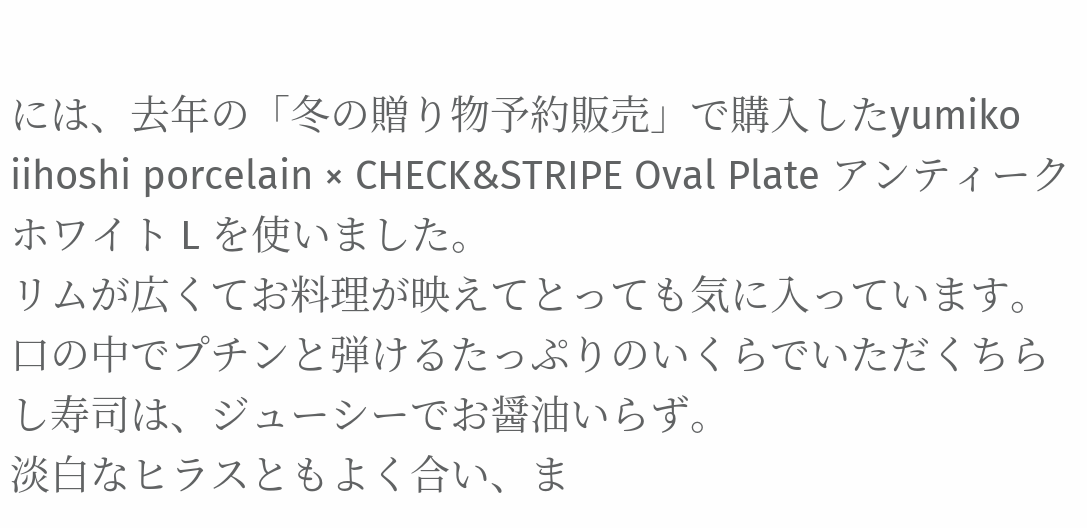には、去年の「冬の贈り物予約販売」で購入したyumiko iihoshi porcelain × CHECK&STRIPE Oval Plate アンティークホワイト L を使いました。
リムが広くてお料理が映えてとっても気に入っています。
口の中でプチンと弾けるたっぷりのいくらでいただくちらし寿司は、ジューシーでお醤油いらず。
淡白なヒラスともよく合い、ま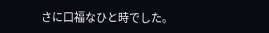さに口福なひと時でした。